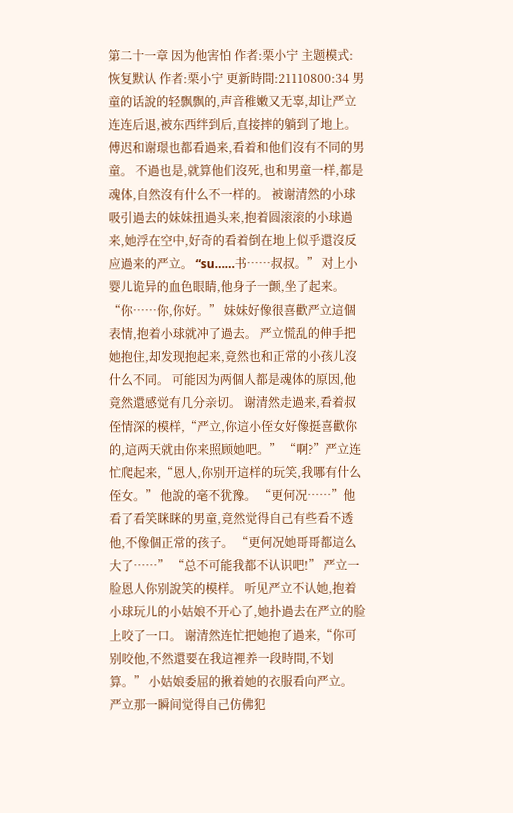第二十一章 因为他害怕 作者:栗小宁 主题模式: 恢复默认 作者:栗小宁 更新時間:21110800:34 男童的话說的轻飘飘的,声音稚嫩又无辜,却让严立连连后退,被东西绊到后,直接摔的躺到了地上。 傅迟和谢璟也都看過来,看着和他们沒有不同的男童。 不過也是,就算他们沒死,也和男童一样,都是魂体,自然沒有什么不一样的。 被谢清然的小球吸引過去的妹妹扭過头来,抱着圆滚滚的小球過来,她浮在空中,好奇的看着倒在地上似乎還沒反应過来的严立。 “su……书……叔叔。” 对上小婴儿诡异的血色眼睛,他身子一颤,坐了起来。 “你……你,你好。” 妹妹好像很喜歡严立這個表情,抱着小球就冲了過去。 严立慌乱的伸手把她抱住,却发现抱起来,竟然也和正常的小孩儿沒什么不同。 可能因为两個人都是魂体的原因,他竟然還感觉有几分亲切。 谢清然走過来,看着叔侄情深的模样,“严立,你這小侄女好像挺喜歡你的,這两天就由你来照顾她吧。” “啊?”严立连忙爬起来,“恩人,你别开這样的玩笑,我哪有什么侄女。” 他說的毫不犹豫。 “更何况……”他看了看笑眯眯的男童,竟然觉得自己有些看不透他,不像個正常的孩子。 “更何况她哥哥都這么大了……” “总不可能我都不认识吧!” 严立一脸恩人你别說笑的模样。 听见严立不认她,抱着小球玩儿的小姑娘不开心了,她扑過去在严立的脸上咬了一口。 谢清然连忙把她抱了過来,“你可别咬他,不然還要在我這裡养一段時間,不划算。” 小姑娘委屈的揪着她的衣服看向严立。 严立那一瞬间觉得自己仿佛犯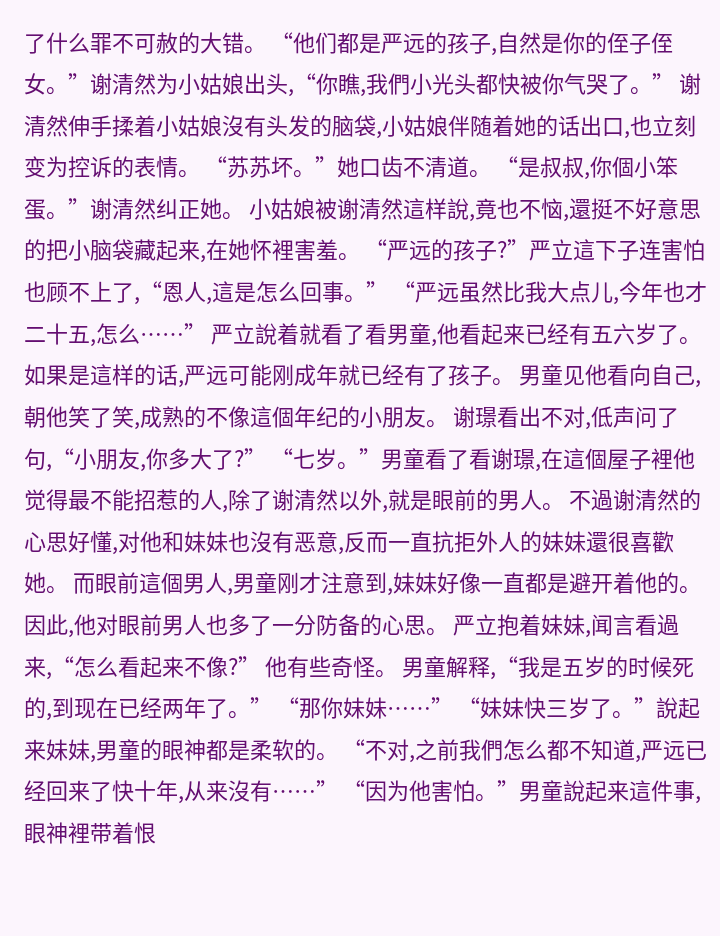了什么罪不可赦的大错。 “他们都是严远的孩子,自然是你的侄子侄女。”谢清然为小姑娘出头,“你瞧,我們小光头都快被你气哭了。” 谢清然伸手揉着小姑娘沒有头发的脑袋,小姑娘伴随着她的话出口,也立刻变为控诉的表情。 “苏苏坏。”她口齿不清道。 “是叔叔,你個小笨蛋。”谢清然纠正她。 小姑娘被谢清然這样說,竟也不恼,還挺不好意思的把小脑袋藏起来,在她怀裡害羞。 “严远的孩子?”严立這下子连害怕也顾不上了,“恩人,這是怎么回事。” “严远虽然比我大点儿,今年也才二十五,怎么……” 严立說着就看了看男童,他看起来已经有五六岁了。 如果是這样的话,严远可能刚成年就已经有了孩子。 男童见他看向自己,朝他笑了笑,成熟的不像這個年纪的小朋友。 谢璟看出不对,低声问了句,“小朋友,你多大了?” “七岁。”男童看了看谢璟,在這個屋子裡他觉得最不能招惹的人,除了谢清然以外,就是眼前的男人。 不過谢清然的心思好懂,对他和妹妹也沒有恶意,反而一直抗拒外人的妹妹還很喜歡她。 而眼前這個男人,男童刚才注意到,妹妹好像一直都是避开着他的。 因此,他对眼前男人也多了一分防备的心思。 严立抱着妹妹,闻言看過来,“怎么看起来不像?” 他有些奇怪。 男童解释,“我是五岁的时候死的,到现在已经两年了。” “那你妹妹……” “妹妹快三岁了。”說起来妹妹,男童的眼神都是柔软的。 “不对,之前我們怎么都不知道,严远已经回来了快十年,从来沒有……” “因为他害怕。”男童說起来這件事,眼神裡带着恨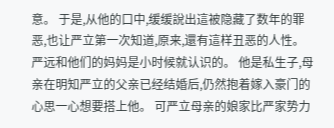意。 于是,从他的口中,缓缓說出這被隐藏了数年的罪恶,也让严立第一次知道,原来,還有這样丑恶的人性。 严远和他们的妈妈是小时候就认识的。 他是私生子,母亲在明知严立的父亲已经结婚后,仍然抱着嫁入豪门的心思一心想要搭上他。 可严立母亲的娘家比严家势力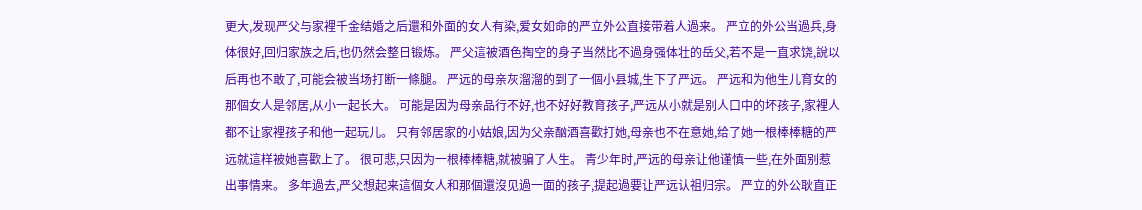更大,发现严父与家裡千金结婚之后還和外面的女人有染,爱女如命的严立外公直接带着人過来。 严立的外公当過兵,身体很好,回归家族之后,也仍然会整日锻炼。 严父這被酒色掏空的身子当然比不過身强体壮的岳父,若不是一直求饶,說以后再也不敢了,可能会被当场打断一條腿。 严远的母亲灰溜溜的到了一個小县城,生下了严远。 严远和为他生儿育女的那個女人是邻居,从小一起长大。 可能是因为母亲品行不好,也不好好教育孩子,严远从小就是别人口中的坏孩子,家裡人都不让家裡孩子和他一起玩儿。 只有邻居家的小姑娘,因为父亲酗酒喜歡打她,母亲也不在意她,给了她一根棒棒糖的严远就這样被她喜歡上了。 很可悲,只因为一根棒棒糖,就被骗了人生。 青少年时,严远的母亲让他谨慎一些,在外面别惹出事情来。 多年過去,严父想起来這個女人和那個還沒见過一面的孩子,提起過要让严远认祖归宗。 严立的外公耿直正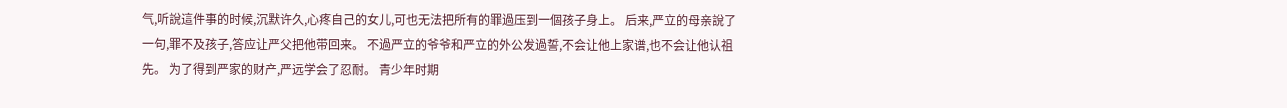气,听說這件事的时候,沉默许久,心疼自己的女儿,可也无法把所有的罪過压到一個孩子身上。 后来,严立的母亲說了一句,罪不及孩子,答应让严父把他带回来。 不過严立的爷爷和严立的外公发過誓,不会让他上家谱,也不会让他认祖先。 为了得到严家的财产,严远学会了忍耐。 青少年时期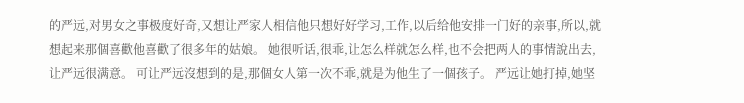的严远,对男女之事极度好奇,又想让严家人相信他只想好好学习,工作,以后给他安排一门好的亲事,所以,就想起来那個喜歡他喜歡了很多年的姑娘。 她很听话,很乖,让怎么样就怎么样,也不会把两人的事情說出去,让严远很满意。 可让严远沒想到的是,那個女人第一次不乖,就是为他生了一個孩子。 严远让她打掉,她坚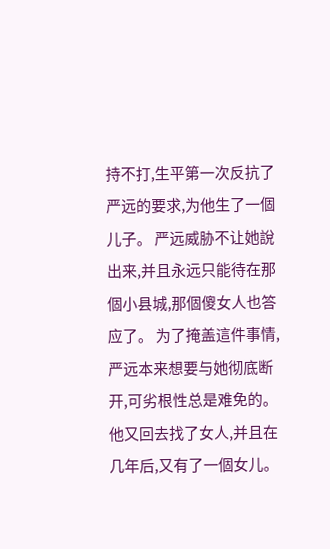持不打,生平第一次反抗了严远的要求,为他生了一個儿子。 严远威胁不让她說出来,并且永远只能待在那個小县城,那個傻女人也答应了。 为了掩盖這件事情,严远本来想要与她彻底断开,可劣根性总是难免的。 他又回去找了女人,并且在几年后,又有了一個女儿。